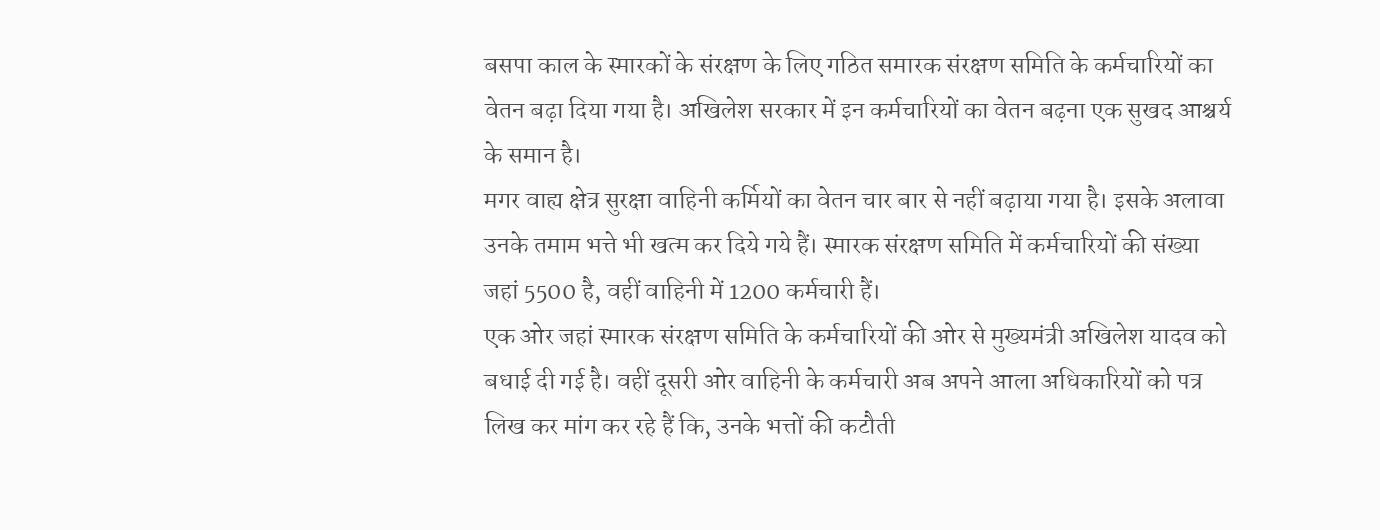बसपा काल के स्मारकों के संरक्षण के लिए गठित समारक संरक्षण समिति के कर्मचारियों का वेतन बढ़ा दिया गया है। अखिलेश सरकार में इन कर्मचारियों का वेतन बढ़ना एक सुखद आश्चर्य के समान है।
मगर वाह्य क्षेत्र सुरक्षा वाहिनी कर्मियों का वेतन चार बार से नहीं बढ़ाया गया है। इसके अलावा उनके तमाम भत्ते भी खत्म कर दिये गये हैं। स्मारक संरक्षण समिति में कर्मचारियों की संख्या जहां 5500 है, वहीं वाहिनी में 1200 कर्मचारी हैं।
एक ओर जहां स्मारक संरक्षण समिति के कर्मचारियों की ओर से मुख्यमंत्री अखिलेश यादव को बधाई दी गई है। वहीं दूसरी ओर वाहिनी के कर्मचारी अब अपने आला अधिकारियों को पत्र लिख कर मांग कर रहे हैं कि, उनके भत्तों की कटौती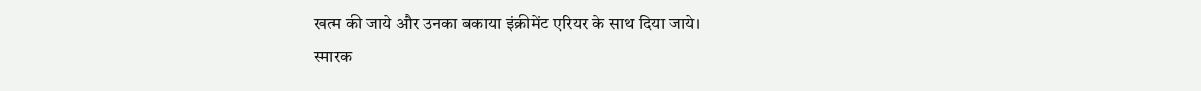खत्म की जाये और उनका बकाया इंक्रीमेंट एरियर के साथ दिया जाये।
स्मारक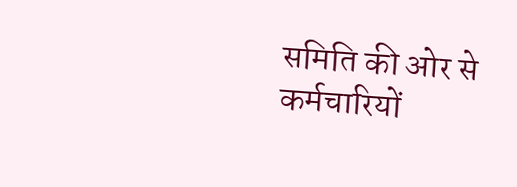समिति की ओर से कर्मचारियों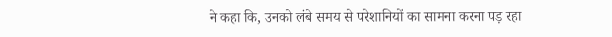ने कहा कि, उनको लंबे समय से परेशानियों का सामना करना पड़ रहा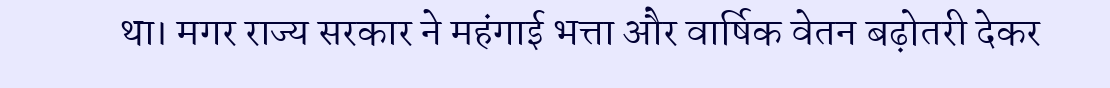था। मगर राज्य सरकार ने महंगाई भत्ता और वार्षिक वेतन बढ़ोतरी देकर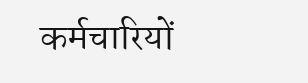कर्मचारियों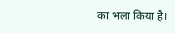का भला किया है।